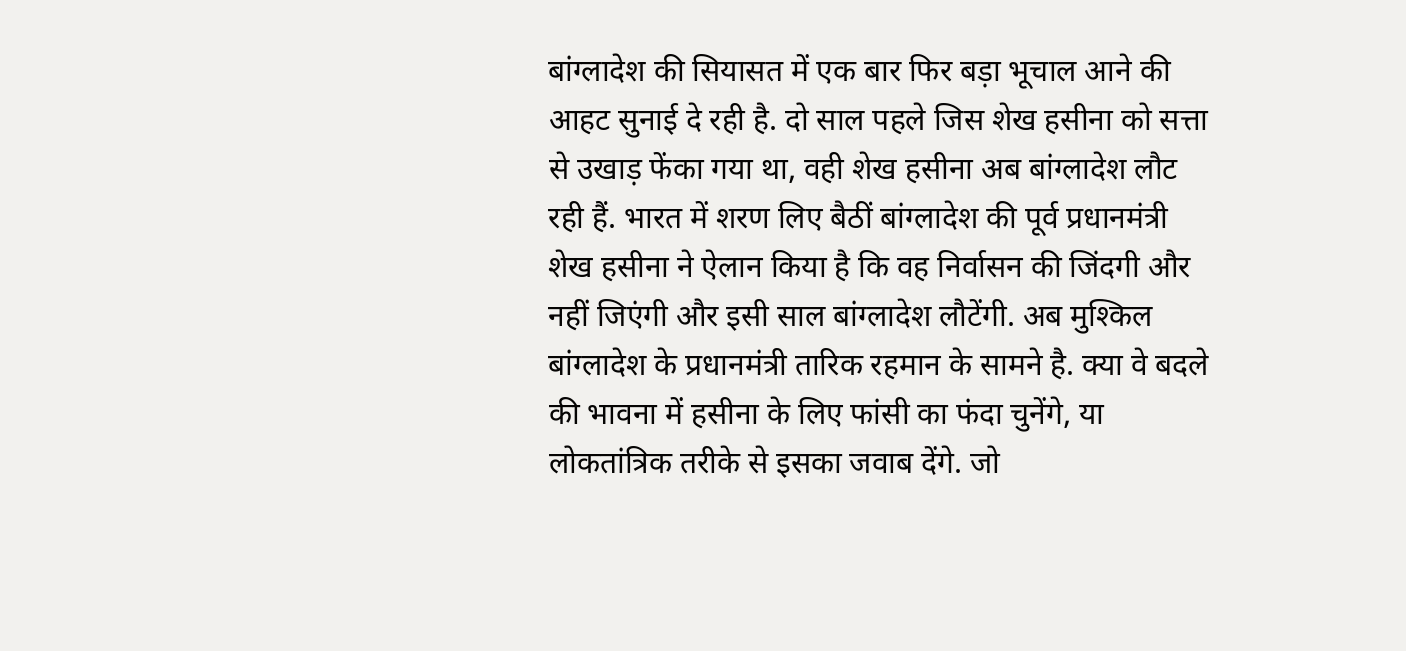बांग्लादेश की सियासत में एक बार फिर बड़ा भूचाल आने की आहट सुनाई दे रही है. दो साल पहले जिस शेख हसीना को सत्ता से उखाड़ फेंका गया था, वही शेख हसीना अब बांग्लादेश लौट रही हैं. भारत में शरण लिए बैठीं बांग्लादेश की पूर्व प्रधानमंत्री शेख हसीना ने ऐलान किया है कि वह निर्वासन की जिंदगी और नहीं जिएंगी और इसी साल बांग्लादेश लौटेंगी. अब मुश्किल बांग्लादेश के प्रधानमंत्री तारिक रहमान के सामने है. क्या वे बदले की भावना में हसीना के लिए फांसी का फंदा चुनेंगे, या लोकतांत्रिक तरीके से इसका जवाब देंगे. जो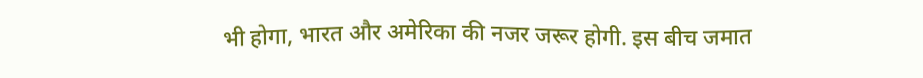भी होगा, भारत और अमेरिका की नजर जरूर होगी. इस बीच जमात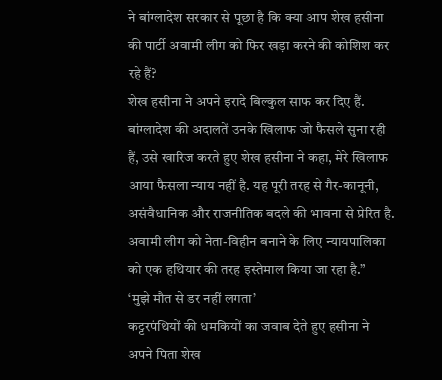ने बांग्लादेश सरकार से पूछा है कि क्या आप शेख हसीना की पार्टी अवामी लीग को फिर खड़ा करने की कोशिश कर रहे हैं?
शेख हसीना ने अपने इरादे बिल्कुल साफ कर दिए हैं. बांग्लादेश की अदालतें उनके खिलाफ जो फैसले सुना रही हैं, उसे खारिज करते हुए शेख हसीना ने कहा, मेरे खिलाफ आया फैसला न्याय नहीं है. यह पूरी तरह से गैर-कानूनी, असंवैधानिक और राजनीतिक बदले की भावना से प्रेरित है. अवामी लीग को नेता-विहीन बनाने के लिए न्यायपालिका को एक हथियार की तरह इस्तेमाल किया जा रहा है.”
‘मुझे मौत से डर नहीं लगता’
कट्टरपंथियों की धमकियों का जवाब देते हुए हसीना ने अपने पिता शेख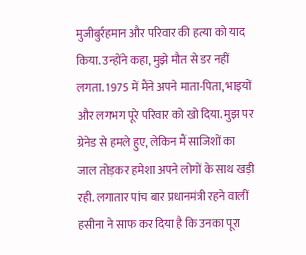मुजीबुर्रहमान और परिवार की हत्या को याद किया. उन्होंने कहा, मुझे मौत से डर नहीं लगता. 1975 में मैंने अपने माता-पिता, भाइयों और लगभग पूरे परिवार को खो दिया. मुझ पर ग्रेनेड से हमले हुए, लेकिन मैं साजिशों का जाल तोड़कर हमेशा अपने लोगों के साथ खड़ी रही. लगातार पांच बार प्रधानमंत्री रहने वालीं हसीना ने साफ कर दिया है कि उनका पूरा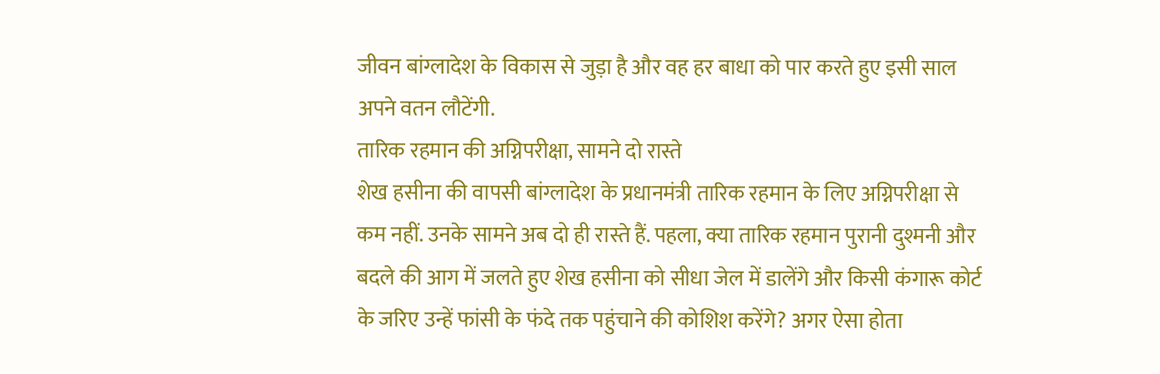जीवन बांग्लादेश के विकास से जुड़ा है और वह हर बाधा को पार करते हुए इसी साल अपने वतन लौटेंगी.
तारिक रहमान की अग्निपरीक्षा, सामने दो रास्ते
शेख हसीना की वापसी बांग्लादेश के प्रधानमंत्री तारिक रहमान के लिए अग्निपरीक्षा से कम नहीं. उनके सामने अब दो ही रास्ते हैं. पहला, क्या तारिक रहमान पुरानी दुश्मनी और बदले की आग में जलते हुए शेख हसीना को सीधा जेल में डालेंगे और किसी कंगारू कोर्ट के जरिए उन्हें फांसी के फंदे तक पहुंचाने की कोशिश करेंगे? अगर ऐसा होता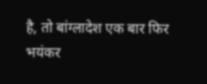है, तो बांग्लादेश एक बार फिर भयंकर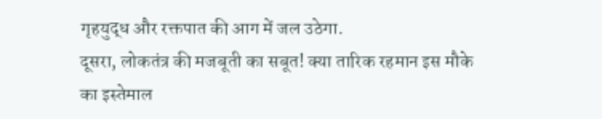गृहयुद्ध और रक्तपात की आग में जल उठेगा.
दूसरा, लोकतंत्र की मजबूती का सबूत! क्या तारिक रहमान इस मौके का इस्तेमाल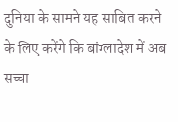दुनिया के सामने यह साबित करने के लिए करेंगे कि बांग्लादेश में अब सच्चा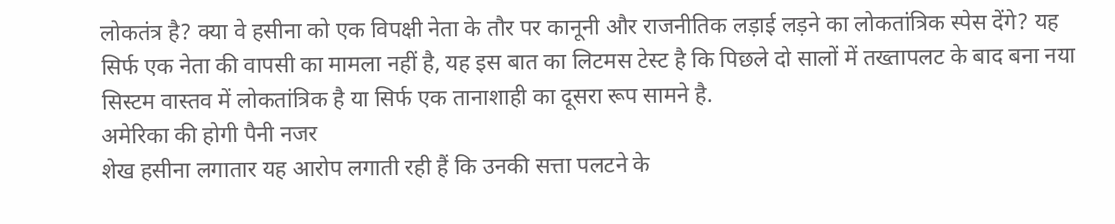लोकतंत्र है? क्या वे हसीना को एक विपक्षी नेता के तौर पर कानूनी और राजनीतिक लड़ाई लड़ने का लोकतांत्रिक स्पेस देंगे? यह सिर्फ एक नेता की वापसी का मामला नहीं है, यह इस बात का लिटमस टेस्ट है कि पिछले दो सालों में तख्तापलट के बाद बना नया सिस्टम वास्तव में लोकतांत्रिक है या सिर्फ एक तानाशाही का दूसरा रूप सामने है.
अमेरिका की होगी पैनी नजर
शेख हसीना लगातार यह आरोप लगाती रही हैं कि उनकी सत्ता पलटने के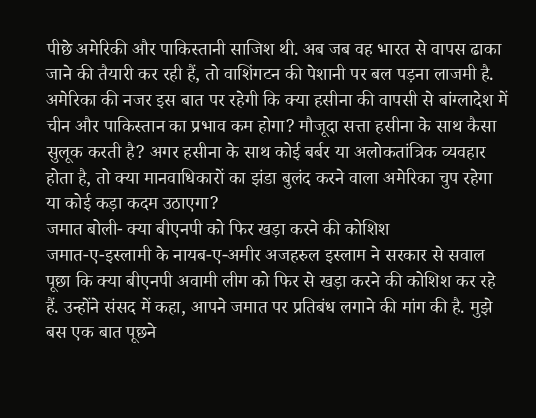पीछे अमेरिकी और पाकिस्तानी साजिश थी. अब जब वह भारत से वापस ढाका जाने की तैयारी कर रही हैं, तो वाशिंगटन की पेशानी पर बल पड़ना लाजमी है. अमेरिका की नजर इस बात पर रहेगी कि क्या हसीना की वापसी से बांग्लादेश में चीन और पाकिस्तान का प्रभाव कम होगा? मौजूदा सत्ता हसीना के साथ कैसा सुलूक करती है? अगर हसीना के साथ कोई बर्बर या अलोकतांत्रिक व्यवहार होता है, तो क्या मानवाधिकारों का झंडा बुलंद करने वाला अमेरिका चुप रहेगा या कोई कड़ा कदम उठाएगा?
जमात बोली- क्या बीएनपी को फिर खड़ा करने की कोशिश
जमात-ए-इस्लामी के नायब-ए-अमीर अजहरुल इस्लाम ने सरकार से सवाल पूछा कि क्या बीएनपी अवामी लीग को फिर से खड़ा करने की कोशिश कर रहे हैं. उन्होंने संसद में कहा, आपने जमात पर प्रतिबंध लगाने की मांग की है. मुझे बस एक बात पूछने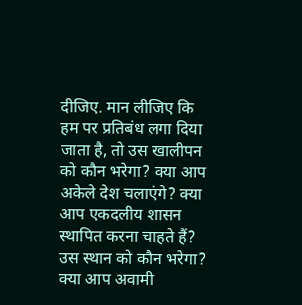दीजिए. मान लीजिए कि हम पर प्रतिबंध लगा दिया जाता है, तो उस खालीपन को कौन भरेगा? क्या आप अकेले देश चलाएंगे? क्या आप एकदलीय शासन स्थापित करना चाहते हैं? उस स्थान को कौन भरेगा? क्या आप अवामी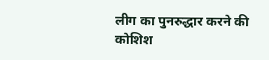लीग का पुनरुद्धार करने की कोशिश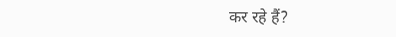कर रहे हैं?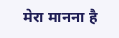मेरा मानना है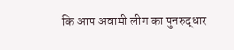कि आप अवामी लीग का पुनरुद्धार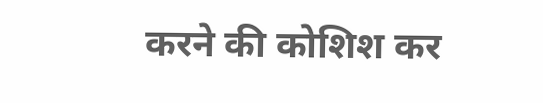करने की कोशिश कर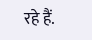रहे हैं.